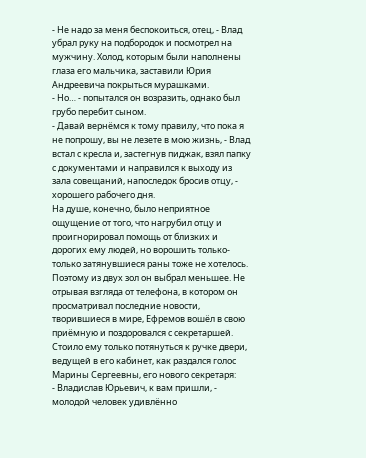- Не надо за меня беспокоиться, отец, - Влад убрал руку на подбородок и посмотрел на мужчину. Холод, которым были наполнены глаза его мальчика, заставили Юрия Андреевича покрыться мурашками.
- Но… - попытался он возразить, однако был грубо перебит сыном.
- Давай вернёмся к тому правилу, что пока я не попрошу, вы не лезете в мою жизнь, - Влад встал с кресла и, застегнув пиджак, взял папку с документами и направился к выходу из зала совещаний, напоследок бросив отцу, - хорошего рабочего дня.
На душе, конечно, было неприятное ощущение от того, что нагрубил отцу и проигнорировал помощь от близких и дорогих ему людей, но ворошить только-только затянувшиеся раны тоже не хотелось. Поэтому из двух зол он выбрал меньшее. Не отрывая взгляда от телефона, в котором он просматривал последние новости, творившиеся в мире, Ефремов вошёл в свою приёмную и поздоровался с секретаршей. Стоило ему только потянуться к ручке двери, ведущей в его кабинет, как раздался голос Марины Сергеевны, его нового секретаря:
- Владислав Юрьевич, к вам пришли, - молодой человек удивлённо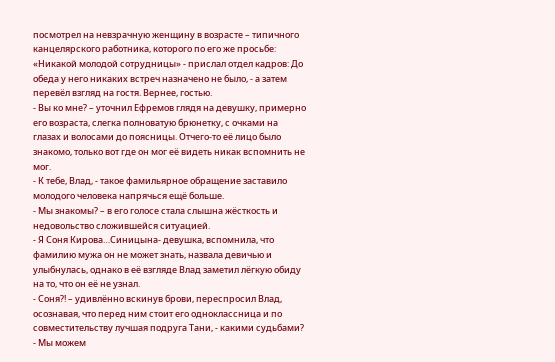посмотрел на невзрачную женщину в возрасте – типичного канцелярского работника, которого по его же просьбе: «Никакой молодой сотрудницы» - прислал отдел кадров: До обеда у него никаких встреч назначено не было, - а затем перевёл взгляд на гостя. Вернее, гостью.
- Вы ко мне? – уточнил Ефремов глядя на девушку, примерно его возраста, слегка полноватую брюнетку, с очками на глазах и волосами до поясницы. Отчего-то её лицо было знакомо, только вот где он мог её видеть никак вспомнить не мог.
- К тебе, Влад, - такое фамильярное обращение заставило молодого человека напрячься ещё больше.
- Мы знакомы? – в его голосе стала слышна жёсткость и недовольство сложившейся ситуацией.
- Я Соня Кирова…Синицына- девушка, вспомнила, что фамилию мужа он не может знать, назвала девичью и улыбнулась, однако в её взгляде Влад заметил лёгкую обиду на то, что он её не узнал.
- Соня?! – удивлённо вскинув брови, переспросил Влад, осознавая, что перед ним стоит его одноклассница и по совместительству лучшая подруга Тани, - какими судьбами?
- Мы можем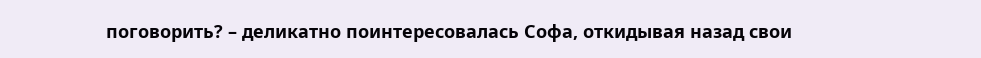поговорить? – деликатно поинтересовалась Софа, откидывая назад свои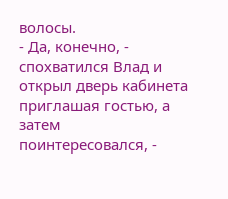волосы.
- Да, конечно, - спохватился Влад и открыл дверь кабинета приглашая гостью, а затем поинтересовался, -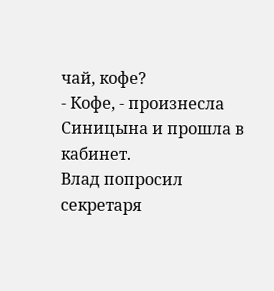чай, кофе?
- Кофе, - произнесла Синицына и прошла в кабинет.
Влад попросил секретаря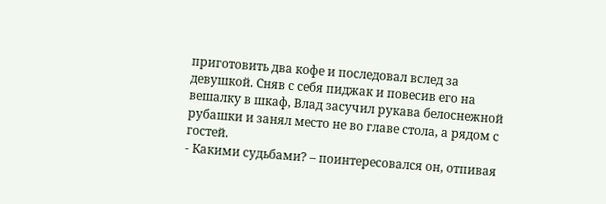приготовить два кофе и последовал вслед за девушкой. Сняв с себя пиджак и повесив его на вешалку в шкаф, Влад засучил рукава белоснежной рубашки и занял место не во главе стола, а рядом с гостей.
- Какими судьбами? – поинтересовался он, отпивая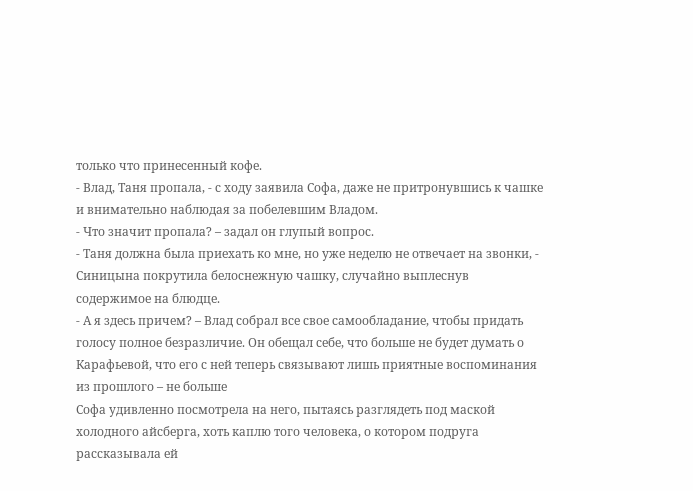только что принесенный кофе.
- Влад, Таня пропала, - с ходу заявила Софа, даже не притронувшись к чашке и внимательно наблюдая за побелевшим Владом.
- Что значит пропала? – задал он глупый вопрос.
- Таня должна была приехать ко мне, но уже неделю не отвечает на звонки, - Синицына покрутила белоснежную чашку, случайно выплеснув содержимое на блюдце.
- А я здесь причем? – Влад собрал все свое самообладание, чтобы придать голосу полное безразличие. Он обещал себе, что больше не будет думать о Карафьевой, что его с ней теперь связывают лишь приятные воспоминания из прошлого – не больше
Софа удивленно посмотрела на него, пытаясь разглядеть под маской холодного айсберга, хоть каплю того человека, о котором подруга рассказывала ей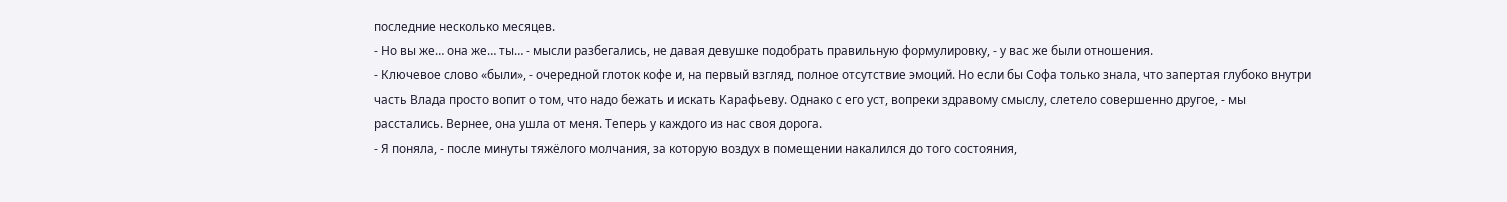последние несколько месяцев.
- Но вы же… она же… ты… - мысли разбегались, не давая девушке подобрать правильную формулировку, - у вас же были отношения.
- Ключевое слово «были», - очередной глоток кофе и, на первый взгляд, полное отсутствие эмоций. Но если бы Софа только знала, что запертая глубоко внутри часть Влада просто вопит о том, что надо бежать и искать Карафьеву. Однако с его уст, вопреки здравому смыслу, слетело совершенно другое, - мы расстались. Вернее, она ушла от меня. Теперь у каждого из нас своя дорога.
- Я поняла, - после минуты тяжёлого молчания, за которую воздух в помещении накалился до того состояния,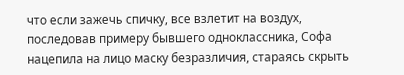что если зажечь спичку, все взлетит на воздух, последовав примеру бывшего одноклассника, Софа нацепила на лицо маску безразличия, стараясь скрыть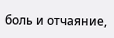боль и отчаяние,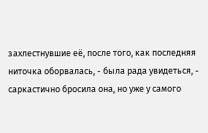захлестнувшие её, после того, как последняя ниточка оборвалась, - была рада увидеться, - саркастично бросила она, но уже у самого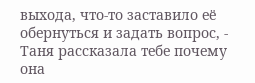выхода, что-то заставило её обернуться и задать вопрос, - Таня рассказала тебе почему она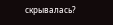скрывалась?